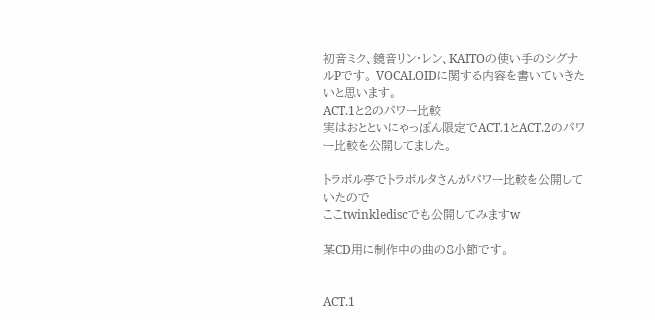初音ミク、鏡音リン・レン、KAITOの使い手のシグナルPです。 VOCALOIDに関する内容を書いていきたいと思います。
ACT.1と2のパワー比較
実はおとといにゃっぽん限定でACT.1とACT.2のパワー比較を公開してました。

トラボル亭でトラボルタさんがパワー比較を公開していたので
ここtwinklediscでも公開してみますw

某CD用に制作中の曲の8小節です。


ACT.1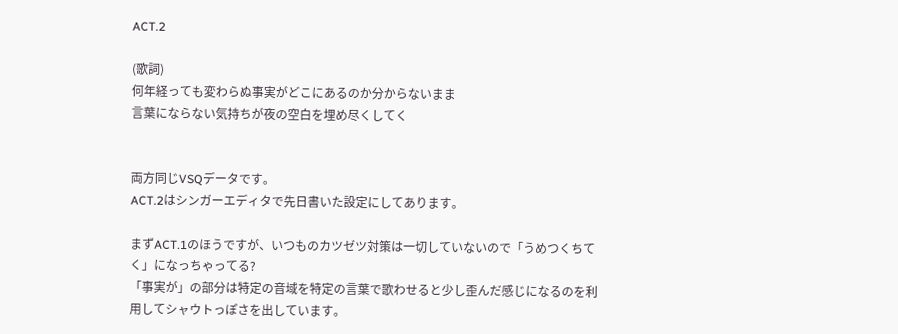ACT.2

(歌詞)
何年経っても変わらぬ事実がどこにあるのか分からないまま
言葉にならない気持ちが夜の空白を埋め尽くしてく


両方同じVSQデータです。
ACT.2はシンガーエディタで先日書いた設定にしてあります。

まずACT.1のほうですが、いつものカツゼツ対策は一切していないので「うめつくちてく」になっちゃってる?
「事実が」の部分は特定の音域を特定の言葉で歌わせると少し歪んだ感じになるのを利用してシャウトっぽさを出しています。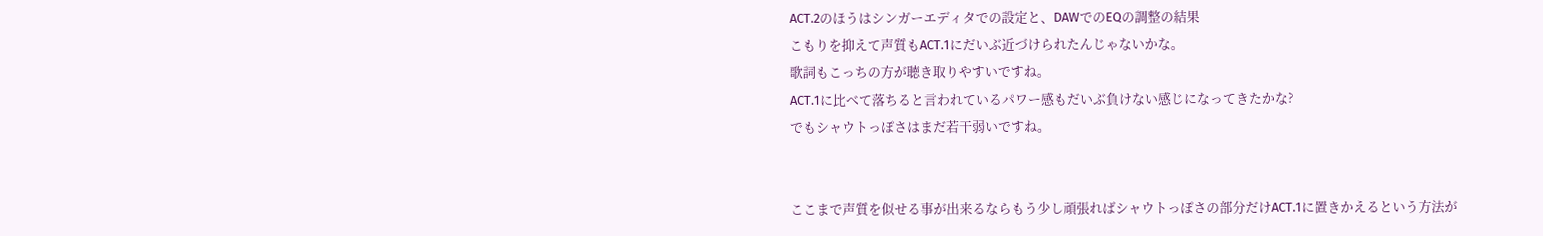ACT.2のほうはシンガーエディタでの設定と、DAWでのEQの調整の結果
こもりを抑えて声質もACT.1にだいぶ近づけられたんじゃないかな。
歌詞もこっちの方が聴き取りやすいですね。
ACT.1に比べて落ちると言われているパワー感もだいぶ負けない感じになってきたかな?
でもシャウトっぽさはまだ若干弱いですね。


ここまで声質を似せる事が出来るならもう少し頑張ればシャウトっぽさの部分だけACT.1に置きかえるという方法が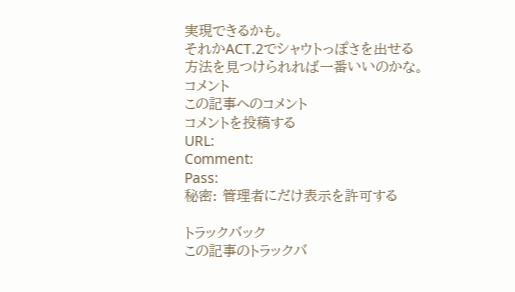実現できるかも。
それかACT.2でシャウトっぽさを出せる方法を見つけられれば一番いいのかな。
コメント
この記事へのコメント
コメントを投稿する
URL:
Comment:
Pass:
秘密: 管理者にだけ表示を許可する

トラックバック
この記事のトラックバ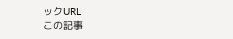ックURL
この記事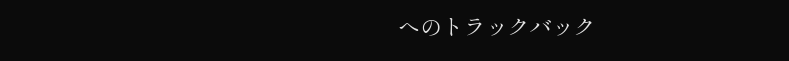へのトラックバック